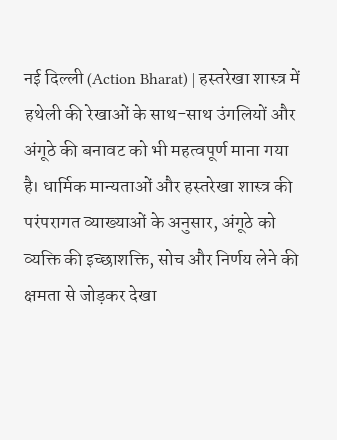नई दिल्ली (Action Bharat) | हस्तरेखा शास्त्र में हथेली की रेखाओं के साथ-साथ उंगलियों और अंगूठे की बनावट को भी महत्वपूर्ण माना गया है। धार्मिक मान्यताओं और हस्तरेखा शास्त्र की परंपरागत व्याख्याओं के अनुसार, अंगूठे को व्यक्ति की इच्छाशक्ति, सोच और निर्णय लेने की क्षमता से जोड़कर देखा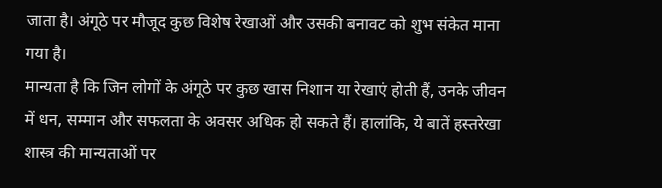जाता है। अंगूठे पर मौजूद कुछ विशेष रेखाओं और उसकी बनावट को शुभ संकेत माना गया है।
मान्यता है कि जिन लोगों के अंगूठे पर कुछ खास निशान या रेखाएं होती हैं, उनके जीवन में धन, सम्मान और सफलता के अवसर अधिक हो सकते हैं। हालांकि, ये बातें हस्तरेखा शास्त्र की मान्यताओं पर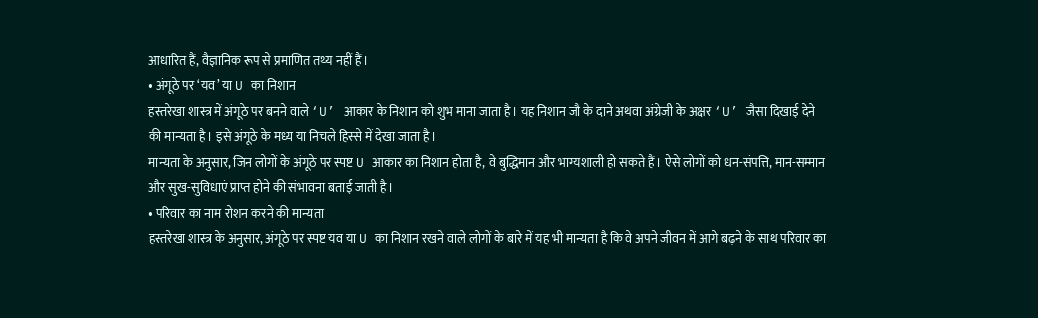आधारित हैं, वैज्ञानिक रूप से प्रमाणित तथ्य नहीं हैं।
• अंगूठे पर ‘यव’ या U का निशान
हस्तरेखा शास्त्र में अंगूठे पर बनने वाले ‘U’ आकार के निशान को शुभ माना जाता है। यह निशान जौ के दाने अथवा अंग्रेजी के अक्षर ‘U’ जैसा दिखाई देने की मान्यता है। इसे अंगूठे के मध्य या निचले हिस्से में देखा जाता है।
मान्यता के अनुसार, जिन लोगों के अंगूठे पर स्पष्ट U आकार का निशान होता है, वे बुद्धिमान और भाग्यशाली हो सकते हैं। ऐसे लोगों को धन-संपत्ति, मान-सम्मान और सुख-सुविधाएं प्राप्त होने की संभावना बताई जाती है।
• परिवार का नाम रोशन करने की मान्यता
हस्तरेखा शास्त्र के अनुसार, अंगूठे पर स्पष्ट यव या U का निशान रखने वाले लोगों के बारे में यह भी मान्यता है कि वे अपने जीवन में आगे बढ़ने के साथ परिवार का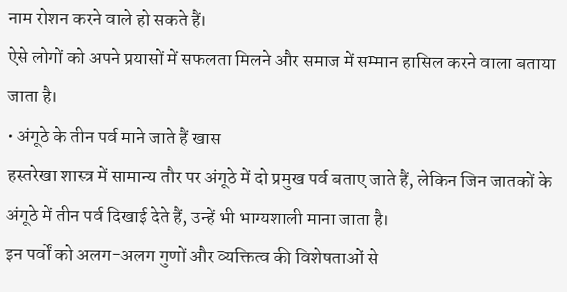नाम रोशन करने वाले हो सकते हैं।
ऐसे लोगों को अपने प्रयासों में सफलता मिलने और समाज में सम्मान हासिल करने वाला बताया जाता है।
• अंगूठे के तीन पर्व माने जाते हैं खास
हस्तरेखा शास्त्र में सामान्य तौर पर अंगूठे में दो प्रमुख पर्व बताए जाते हैं, लेकिन जिन जातकों के अंगूठे में तीन पर्व दिखाई देते हैं, उन्हें भी भाग्यशाली माना जाता है।
इन पर्वों को अलग-अलग गुणों और व्यक्तित्व की विशेषताओं से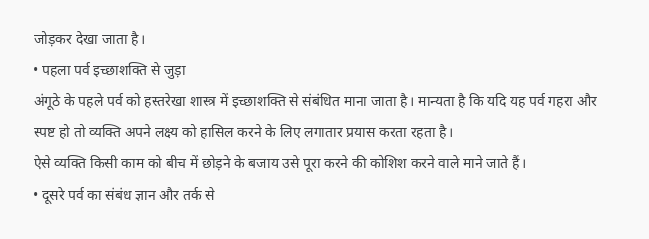जोड़कर देखा जाता है।
• पहला पर्व इच्छाशक्ति से जुड़ा
अंगूठे के पहले पर्व को हस्तरेखा शास्त्र में इच्छाशक्ति से संबंधित माना जाता है। मान्यता है कि यदि यह पर्व गहरा और स्पष्ट हो तो व्यक्ति अपने लक्ष्य को हासिल करने के लिए लगातार प्रयास करता रहता है।
ऐसे व्यक्ति किसी काम को बीच में छोड़ने के बजाय उसे पूरा करने की कोशिश करने वाले माने जाते हैं।
• दूसरे पर्व का संबंध ज्ञान और तर्क से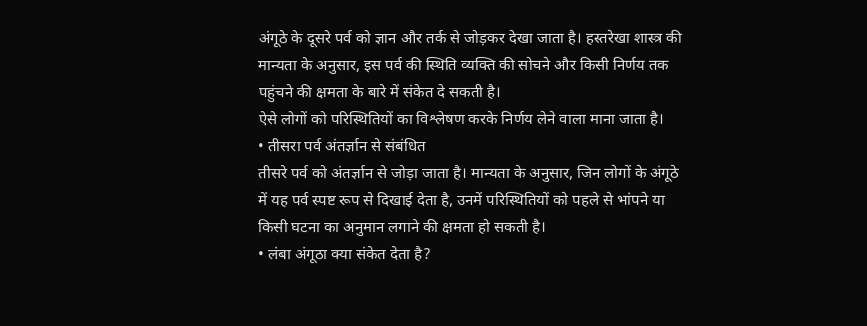अंगूठे के दूसरे पर्व को ज्ञान और तर्क से जोड़कर देखा जाता है। हस्तरेखा शास्त्र की मान्यता के अनुसार, इस पर्व की स्थिति व्यक्ति की सोचने और किसी निर्णय तक पहुंचने की क्षमता के बारे में संकेत दे सकती है।
ऐसे लोगों को परिस्थितियों का विश्लेषण करके निर्णय लेने वाला माना जाता है।
• तीसरा पर्व अंतर्ज्ञान से संबंधित
तीसरे पर्व को अंतर्ज्ञान से जोड़ा जाता है। मान्यता के अनुसार, जिन लोगों के अंगूठे में यह पर्व स्पष्ट रूप से दिखाई देता है, उनमें परिस्थितियों को पहले से भांपने या किसी घटना का अनुमान लगाने की क्षमता हो सकती है।
• लंबा अंगूठा क्या संकेत देता है?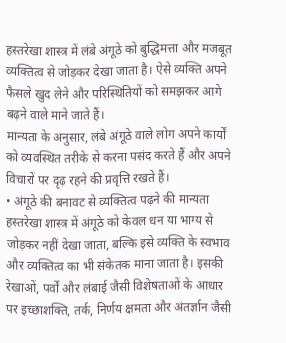हस्तरेखा शास्त्र में लंबे अंगूठे को बुद्धिमत्ता और मजबूत व्यक्तित्व से जोड़कर देखा जाता है। ऐसे व्यक्ति अपने फैसले खुद लेने और परिस्थितियों को समझकर आगे बढ़ने वाले माने जाते हैं।
मान्यता के अनुसार, लंबे अंगूठे वाले लोग अपने कार्यों को व्यवस्थित तरीके से करना पसंद करते हैं और अपने विचारों पर दृढ़ रहने की प्रवृत्ति रखते हैं।
• अंगूठे की बनावट से व्यक्तित्व पढ़ने की मान्यता
हस्तरेखा शास्त्र में अंगूठे को केवल धन या भाग्य से जोड़कर नहीं देखा जाता, बल्कि इसे व्यक्ति के स्वभाव और व्यक्तित्व का भी संकेतक माना जाता है। इसकी रेखाओं, पर्वों और लंबाई जैसी विशेषताओं के आधार पर इच्छाशक्ति, तर्क, निर्णय क्षमता और अंतर्ज्ञान जैसी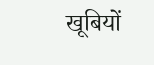खूबियों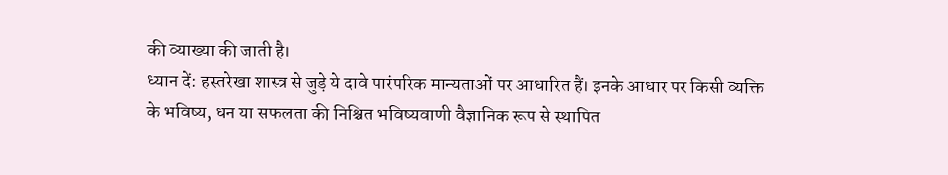की व्याख्या की जाती है।
ध्यान दें: हस्तरेखा शास्त्र से जुड़े ये दावे पारंपरिक मान्यताओं पर आधारित हैं। इनके आधार पर किसी व्यक्ति के भविष्य, धन या सफलता की निश्चित भविष्यवाणी वैज्ञानिक रूप से स्थापित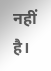नहीं है।